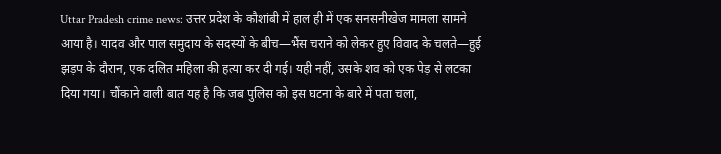Uttar Pradesh crime news: उत्तर प्रदेश के कौशांबी में हाल ही में एक सनसनीखेज मामला सामने आया है। यादव और पाल समुदाय के सदस्यों के बीच—भैंस चराने को लेकर हुए विवाद के चलते—हुई झड़प के दौरान, एक दलित महिला की हत्या कर दी गई। यही नहीं, उसके शव को एक पेड़ से लटका दिया गया। चौंकाने वाली बात यह है कि जब पुलिस को इस घटना के बारे में पता चला,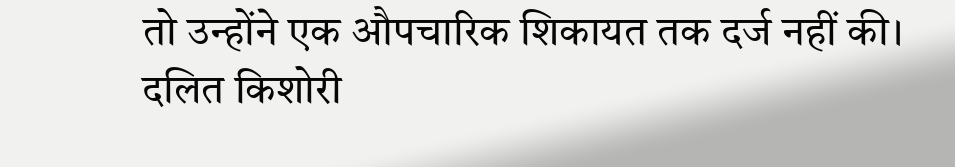तो उन्होंने एक औपचारिक शिकायत तक दर्ज नहीं की।
दलित किशोरी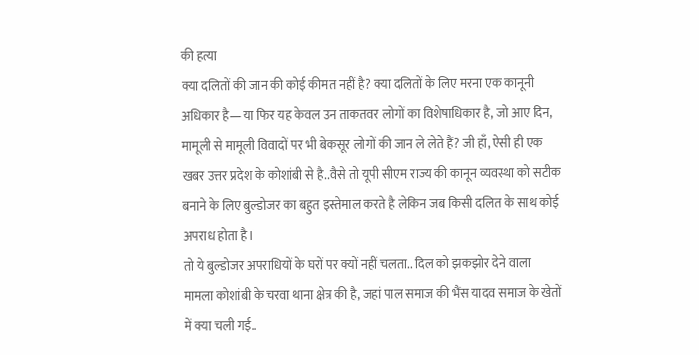की हत्या
क्या दलितों की जान की कोई कीमत नहीं है? क्या दलितों के लिए मरना एक कानूनी अधिकार है—या फिर यह केवल उन ताकतवर लोगों का विशेषाधिकार है, जो आए दिन, मामूली से मामूली विवादों पर भी बेकसूर लोगों की जान ले लेते हैं? जी हाँ, ऐसी ही एक खबर उत्तर प्रदेश के कोशांबी से है..वैसे तो यूपी सीएम राज्य की कानून व्यवस्था को सटीक बनाने के लिए बुल्डोजर का बहुत इस्तेमाल करते है लेकिन जब किसी दलित के साथ कोई अपराध होता है।
तो ये बुल्डोजर अपराधियों के घरों पर क्यों नहीं चलता.. दिल को झकझोर देने वाला मामला कोशांबी के चरवा थाना क्षेत्र की है, जहां पाल समाज की भैंस यादव समाज के खेतों में क्या चली गई..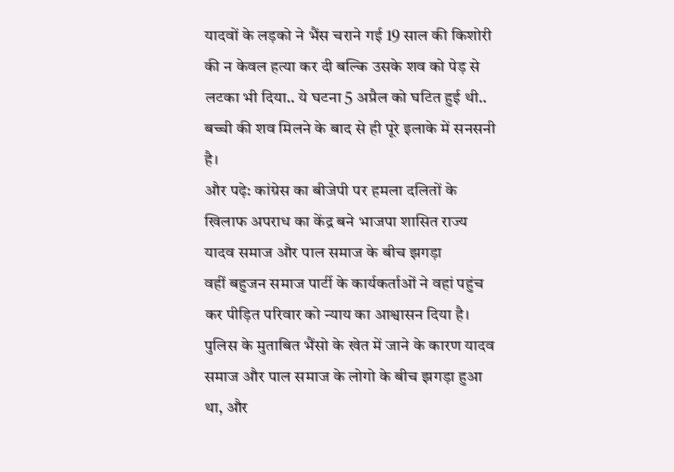यादवों के लड़को ने भैंस चराने गई 19 साल की किशोरी की न केवल हत्या कर दी बल्कि उसके शव को पेड़ से लटका भी दिया.. ये घटना 5 अप्रैल को घटित हुई थी.. बच्ची की शव मिलने के बाद से ही पूरे इलाके में सनसनी है।
और पढ़े: कांग्रेस का बीजेपी पर हमला दलितों के खिलाफ अपराध का केंद्र बने भाजपा शासित राज्य
यादव समाज और पाल समाज के बीच झगड़ा
वहीं बहुजन समाज पार्टी के कार्यकर्ताओं ने वहां पहुंच कर पीड़ित परिवार को न्याय का आश्वासन दिया है। पुलिस के मुताबित भैंसो के खेत में जाने के कारण यादव समाज और पाल समाज के लोगो के बीच झगड़ा हुआ था, और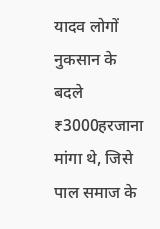यादव लोगों नुकसान के बदले ₹3000हरजाना मांगा थे, जिसे पाल समाज के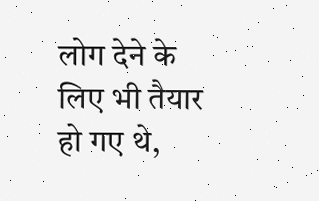लोग देने के लिए भी तैयार हो गए थे,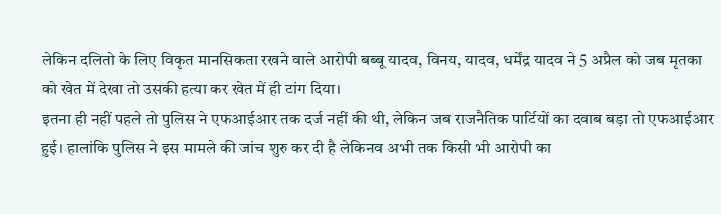लेकिन दलितो के लिए विकृत मानसिकता रखने वाले आरोपी बब्बू यादव, विनय, यादव, धर्मेंद्र यादव ने 5 अप्रैल को जब मृतका को खेत में देखा तो उसकी हत्या कर खेत में ही टांग दिया।
इतना ही नहीं पहले तो पुलिस ने एफआईआर तक दर्ज नहीं की थी, लेकिन जब राजनैतिक पार्टियों का दवाब बड़ा तो एफआईआर हुई। हालांकि पुलिस ने इस मामले की जांच शुरु कर दी है लेकिनव अभी तक किसी भी आरोपी का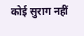कोई सुराग नहीं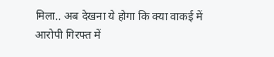मिला.. अब देखना ये होगा कि क्या वाकई में आरोपी गिरफ्त में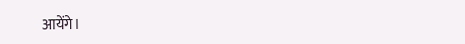आयेंगे।